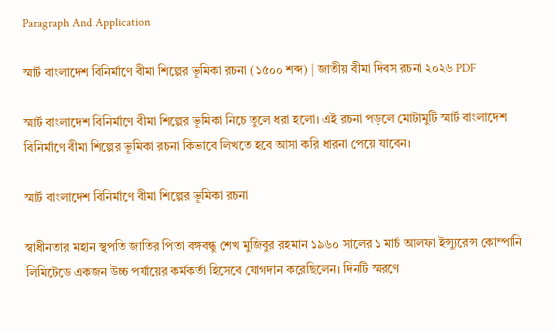Paragraph And Application

স্মার্ট বাংলাদেশ বিনির্মাণে বীমা শিল্পের ভূমিকা রচনা (১৫০০ শব্দ) | জাতীয় বীমা দিবস রচনা ২০২৬ PDF

স্মার্ট বাংলাদেশ বিনির্মাণে বীমা শিল্পের ভূমিকা নিচে তুলে ধরা হলো। এই রচনা পড়লে মোটামুটি স্মার্ট বাংলাদেশ বিনির্মাণে বীমা শিল্পের ভূমিকা রচনা কিভাবে লিখতে হবে আসা করি ধারনা পেয়ে যাবেন।

স্মার্ট বাংলাদেশ বিনির্মাণে বীমা শিল্পের ভূমিকা রচনা

স্বাধীনতার মহান স্থপ‌তি জা‌তির পিতা বঙ্গবন্ধু শেখ মু‌জিবুর রহমান ১৯৬০ সা‌লের ১ মার্চ আলফা ইন্স্যুরেন্স কোম্পানি‌ লি‌মি‌টে‌ডে একজন উচ্চ পর্যা‌য়ের কর্মকর্তা হি‌সে‌বে যোগদান ক‌রে‌ছি‌লেন। দিন‌টি স্মর‌ণে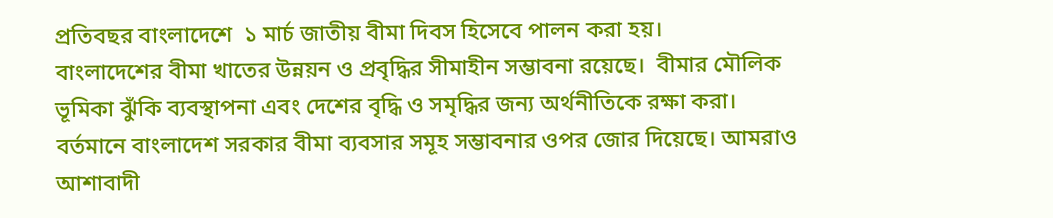প্রতিবছর বাংলা‌দে‌শে  ১ মার্চ জাতীয় বীমা দিবস হি‌সে‌বে পালন করা হয়।
বাংলাদেশের বীমা খাতের উন্নয়ন ও প্রবৃদ্ধির সীমাহীন সম্ভাবনা রয়েছে।  বীমার মৌলিক ভূমিকা ঝুঁকি ব্যবস্থাপনা এবং দেশের বৃদ্ধি ও সমৃদ্ধির জন্য অর্থনীতিকে রক্ষা করা।
বর্তমানে বাংলাদেশ সরকার বীমা ব্যবসার সমূহ সম্ভাবনার ওপর জোর দিয়েছে। আমরাও আশাবাদী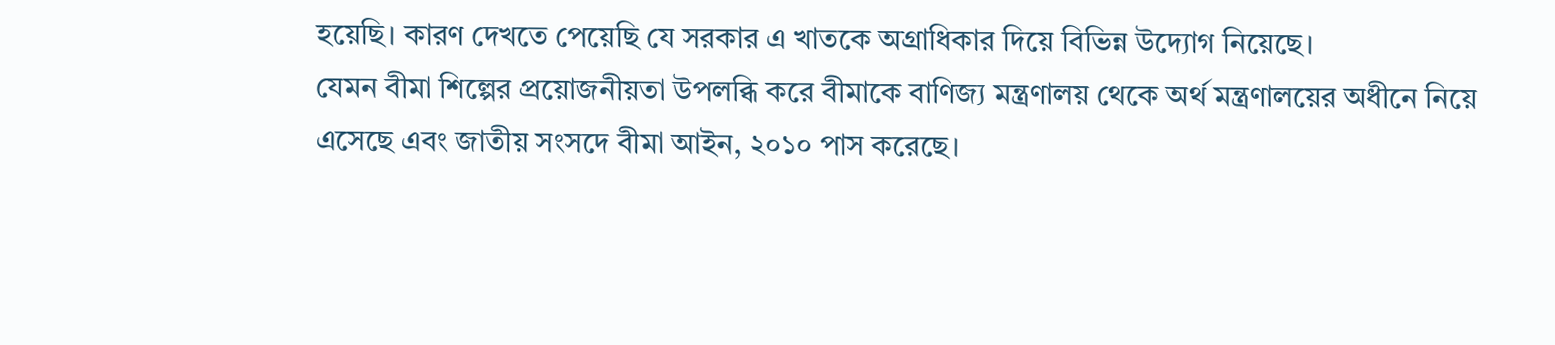হয়েছি। কারণ দেখতে পেয়েছি যে সরকার এ খাতকে অগ্রাধিকার দিয়ে বিভিন্ন উদ্যোগ নিয়েছে।
যেমন বীমা শিল্পের প্রয়োজনীয়তা উপলব্ধি করে বীমাকে বাণিজ্য মন্ত্রণালয় থেকে অর্থ মন্ত্রণালয়ের অধীনে নিয়ে এসেছে এবং জাতীয় সংসদে বীমা আইন, ২০১০ পাস করেছে।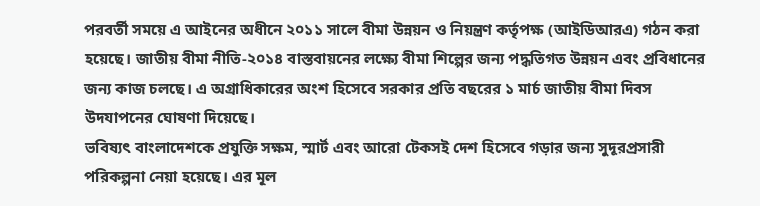পরবর্তী সময়ে এ আইনের অধীনে ২০১১ সালে বীমা উন্নয়ন ও নিয়ন্ত্রণ কর্তৃপক্ষ (আইডিআরএ) গঠন করা হয়েছে। জাতীয় বীমা নীতি-২০১৪ বাস্তবায়নের লক্ষ্যে বীমা শিল্পের জন্য পদ্ধতিগত উন্নয়ন এবং প্রবিধানের জন্য কাজ চলছে। এ অগ্রাধিকারের অংশ হিসেবে সরকার প্রতি বছরের ১ মার্চ জাতীয় বীমা দিবস উদযাপনের ঘোষণা দিয়েছে।
ভবিষ্যৎ বাংলাদেশকে প্রযুক্তি সক্ষম, স্মার্ট এবং আরো টেকসই দেশ হিসেবে গড়ার জন্য সুদূরপ্রসারী পরিকল্পনা নেয়া হয়েছে। এর মূল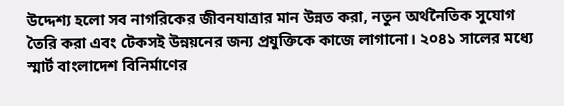উদ্দেশ্য হলো সব নাগরিকের জীবনযাত্রার মান উন্নত করা, নতুন অর্থনৈতিক সুযোগ তৈরি করা এবং টেকসই উন্নয়নের জন্য প্রযুক্তিকে কাজে লাগানো। ২০৪১ সালের মধ্যে স্মার্ট বাংলাদেশ বিনির্মাণের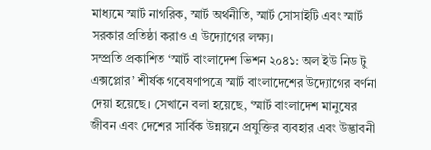মাধ্যমে স্মার্ট নাগরিক, স্মার্ট অর্থনীতি, স্মার্ট সোসাইটি এবং স্মার্ট সরকার প্রতিষ্ঠা করাও এ উদ্যোগের লক্ষ্য।
সম্প্রতি প্রকাশিত ‘স্মার্ট বাংলাদেশ ভিশন ২০৪১: অল ইউ নিড টু এক্সপ্লোর’ শীর্ষক গবেষণাপত্রে স্মার্ট বাংলাদেশের উদ্যোগের বর্ণনা দেয়া হয়েছে। সেখানে বলা হয়েছে, ‘স্মার্ট বাংলাদেশ মানুষের জীবন এবং দেশের সার্বিক উন্নয়নে প্রযুক্তির ব্যবহার এবং উদ্ভাবনী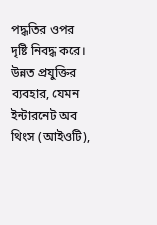পদ্ধতির ওপর দৃষ্টি নিবদ্ধ করে। উন্নত প্রযুক্তির ব্যবহার, যেমন ইন্টারনেট অব থিংস (আইওটি),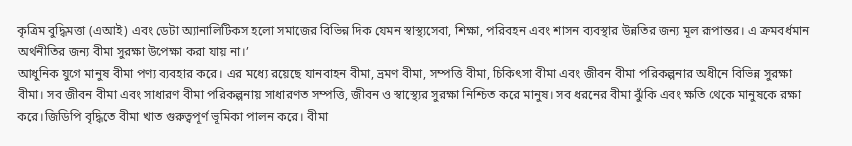কৃত্রিম বুদ্ধিমত্তা (এআই) এবং ডেটা অ্যানালিটিকস হলো সমাজের বিভিন্ন দিক যেমন স্বাস্থ্যসেবা, শিক্ষা, পরিবহন এবং শাসন ব্যবস্থার উন্নতির জন্য মূল রূপান্তর। এ ক্রমবর্ধমান অর্থনীতির জন্য বীমা সুরক্ষা উপেক্ষা করা যায় না।’
আধুনিক যুগে মানুষ বীমা পণ্য ব্যবহার করে। এর মধ্যে রয়েছে যানবাহন বীমা, ভ্রমণ বীমা, সম্পত্তি বীমা, চিকিৎসা বীমা এবং জীবন বীমা পরিকল্পনার অধীনে বিভিন্ন সুরক্ষা বীমা। সব জীবন বীমা এবং সাধারণ বীমা পরিকল্পনায় সাধারণত সম্পত্তি, জীবন ও স্বাস্থ্যের সুরক্ষা নিশ্চিত করে মানুষ। সব ধরনের বীমা ঝুঁকি এবং ক্ষতি থেকে মানুষকে রক্ষা করে।জিডিপি বৃদ্ধিতে বীমা খাত গুরুত্বপূর্ণ ভূমিকা পালন করে। বীমা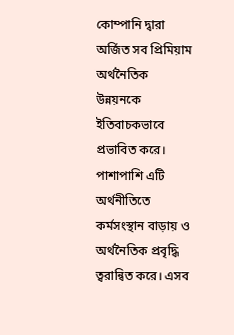কোম্পানি দ্বারা অর্জিত সব প্রিমিয়াম অর্থনৈতিক উন্নয়নকে ইতিবাচকভাবে প্রভাবিত করে। পাশাপাশি এটি অর্থনীতিতে কর্মসংস্থান বাড়ায় ও অর্থনৈতিক প্রবৃদ্ধি ত্বরান্বিত করে। এসব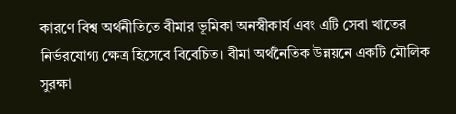কারণে বিশ্ব অর্থনীতিতে বীমার ভূমিকা অনস্বীকার্য এবং এটি সেবা খাতের নির্ভরযোগ্য ক্ষেত্র হিসেবে বিবেচিত। বীমা অর্থনৈতিক উন্নয়নে একটি মৌলিক সুরক্ষা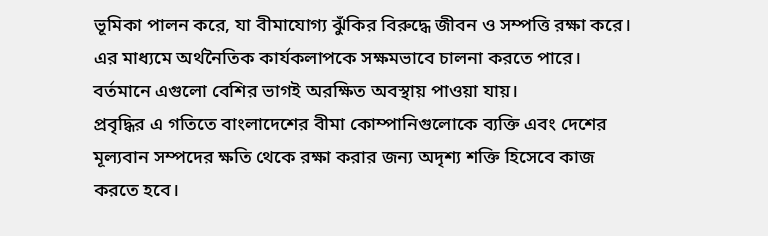ভূমিকা পালন করে, যা বীমাযোগ্য ঝুঁকির বিরুদ্ধে জীবন ও সম্পত্তি রক্ষা করে। এর মাধ্যমে অর্থনৈতিক কার্যকলাপকে সক্ষমভাবে চালনা করতে পারে। বর্তমানে এগুলো বেশির ভাগই অরক্ষিত অবস্থায় পাওয়া যায়।
প্রবৃদ্ধির এ গতিতে বাংলাদেশের বীমা কোম্পানিগুলোকে ব্যক্তি এবং দেশের মূল্যবান সম্পদের ক্ষতি থেকে রক্ষা করার জন্য অদৃশ্য শক্তি হিসেবে কাজ করতে হবে।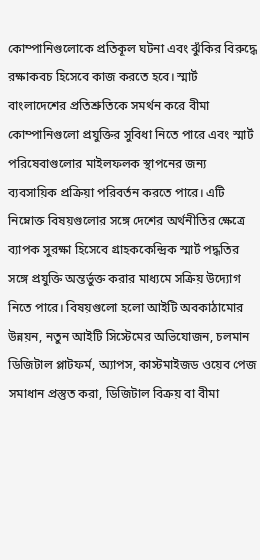কোম্পানিগুলোকে প্রতিকূল ঘটনা এবং ঝুঁকির বিরুদ্ধে রক্ষাকবচ হিসেবে কাজ করতে হবে। স্মার্ট বাংলাদেশের প্রতিশ্রুতিকে সমর্থন করে বীমা কোম্পানিগুলো প্রযুক্তির সুবিধা নিতে পারে এবং স্মার্ট পরিষেবাগুলোর মাইলফলক স্থাপনের জন্য ব্যবসায়িক প্রক্রিয়া পরিবর্তন করতে পারে। এটি নিম্নোক্ত বিষয়গুলোর সঙ্গে দেশের অর্থনীতির ক্ষেত্রে ব্যাপক সুরক্ষা হিসেবে গ্রাহককেন্দ্রিক স্মার্ট পদ্ধতির সঙ্গে প্রযুক্তি অন্তর্ভুক্ত করার মাধ্যমে সক্রিয় উদ্যোগ নিতে পারে। বিষয়গুলো হলো আইটি অবকাঠামোর উন্নয়ন, নতুন আইটি সিস্টেমের অভিযোজন, চলমান ডিজিটাল প্লাটফর্ম, অ্যাপস, কাস্টমাইজড ওয়েব পেজ সমাধান প্রস্তুত করা, ডিজিটাল বিক্রয় বা বীমা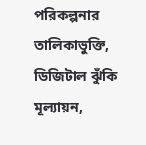পরিকল্পনার তালিকাভুক্তি, ডিজিটাল ঝুঁকি মূল্যায়ন,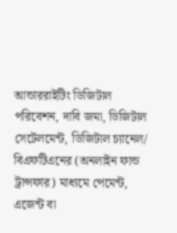আন্ডাররাইটিং ডিজিটাল পরিবেশন, দাবি জমা, ডিজিটাল সেটেলমেন্ট, ডিজিটাল চ্যানেল/ বিএফটিএনের (অনলাইন ফান্ড ট্রান্সফার) মাধ্যমে পেমেন্ট, এজেন্ট বা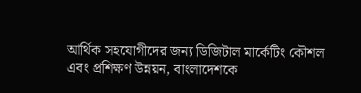আর্থিক সহযোগীদের জন্য ডিজিটাল মার্কেটিং কৌশল এবং প্রশিক্ষণ উন্নয়ন, বাংলাদেশকে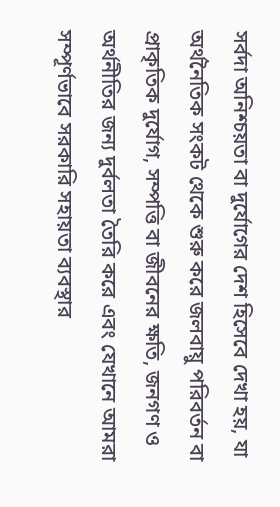সর্বদা অনিশ্চয়তা বা দুর্যোগের দেশ হিসেবে দেখা হয়, যা অর্থনৈতিক সংকট থেকে শুরু করে জলবায়ু পরিবর্তন বা প্রাকৃতিক দুর্যোগ, সম্পত্তি বা জীবনের ক্ষতি, জনগণ ও অর্থনীতির জন্য দুর্বলতা তৈরি করে এবং যেখানে আমরা সম্পূর্ণভাবে সরকারি সহায়তা ব্যবস্থার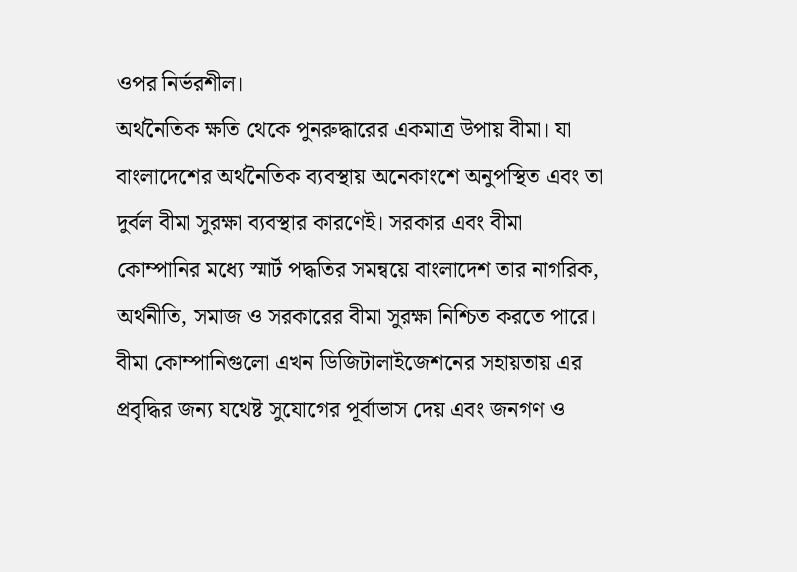ওপর নির্ভরশীল।
অর্থনৈতিক ক্ষতি থেকে পুনরুদ্ধারের একমাত্র উপায় বীমা। যা বাংলাদেশের অর্থনৈতিক ব্যবস্থায় অনেকাংশে অনুপস্থিত এবং তা দুর্বল বীমা সুরক্ষা ব্যবস্থার কারণেই। সরকার এবং বীমা কোম্পানির মধ্যে স্মার্ট পদ্ধতির সমন্বয়ে বাংলাদেশ তার নাগরিক, অর্থনীতি, সমাজ ও সরকারের বীমা সুরক্ষা নিশ্চিত করতে পারে। বীমা কোম্পানিগুলো এখন ডিজিটালাইজেশনের সহায়তায় এর প্রবৃদ্ধির জন্য যথেষ্ট সুযোগের পূর্বাভাস দেয় এবং জনগণ ও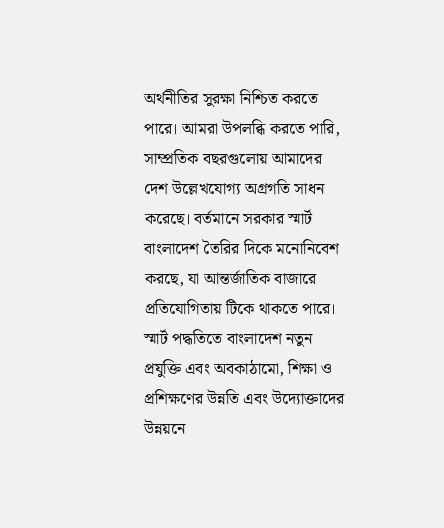অর্থনীতির সুরক্ষা নিশ্চিত করতে পারে। আমরা উপলব্ধি করতে পারি, সাম্প্রতিক বছরগুলোয় আমাদের দেশ উল্লেখযোগ্য অগ্রগতি সাধন করেছে। বর্তমানে সরকার স্মার্ট বাংলাদেশ তৈরির দিকে মনোনিবেশ করছে, যা আন্তর্জাতিক বাজারে প্রতিযোগিতায় টিকে থাকতে পারে। স্মার্ট পদ্ধতিতে বাংলাদেশ নতুন প্রযুক্তি এবং অবকাঠামো, শিক্ষা ও প্রশিক্ষণের উন্নতি এবং উদ্যোক্তাদের উন্নয়নে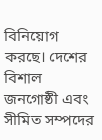বিনিয়োগ করছে। দেশের বিশাল জনগোষ্ঠী এবং সীমিত সম্পদের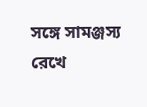সঙ্গে সামঞ্জস্য রেখে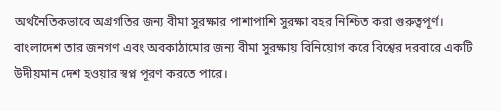অর্থনৈতিকভাবে অগ্রগতির জন্য বীমা সুরক্ষার পাশাপাশি সুরক্ষা বহর নিশ্চিত করা গুরুত্বপূর্ণ। বাংলাদেশ তার জনগণ এবং অবকাঠামোর জন্য বীমা সুরক্ষায় বিনিয়োগ করে বিশ্বের দরবারে একটি উদীয়মান দেশ হওয়ার স্বপ্ন পূরণ করতে পারে।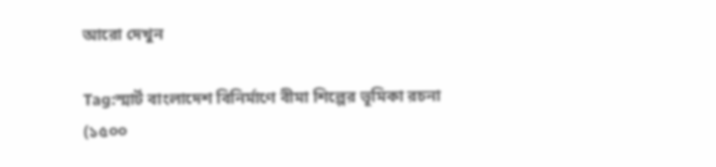আরো দেখুন

Tag:স্মার্ট বাংলাদেশ বিনির্মাণে বীমা শিল্পের ভূমিকা রচনা (১৫০০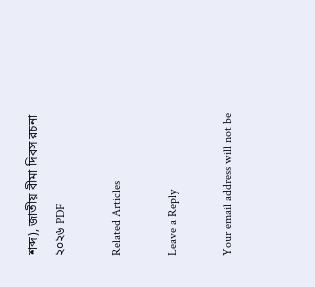শব্দ), জাতীয় বীমা দিবস রচনা ২০২৬ PDF

Related Articles

Leave a Reply

Your email address will not be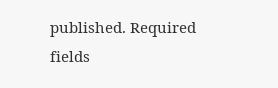published. Required fields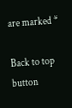are marked *

Back to top button